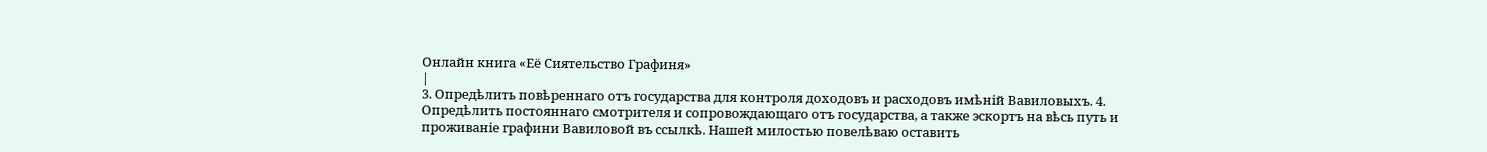Онлайн книга «Её Сиятельство Графиня»
|
3. Опредѣлить повѣреннаго отъ государства для контроля доходовъ и расходовъ имѣній Вавиловыхъ. 4. Опредѣлить постояннаго смотрителя и сопровождающаго отъ государства, а также эскортъ на вѣсь путь и проживаніе графини Вавиловой въ ссылкѣ. Нашей милостью повелѣваю оставить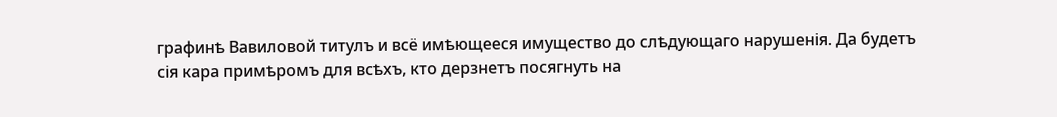графинѣ Вавиловой титулъ и всё имѣющееся имущество до слѣдующаго нарушенія. Да будетъ сія кара примѣромъ для всѣхъ, кто дерзнетъ посягнуть на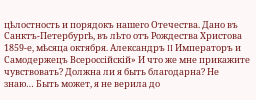цѣлостность и порядокъ нашего Отечества. Дано въ Санктъ-Петербургѣ, въ лѣто отъ Рождества Христова 1859-е, мѣсяца октября. Александръ II Императоръ и Самодержецъ Всероссійскій» И что же мне прикажите чувствовать? Должна ли я быть благодарна? Не знаю… Быть может, я не верила до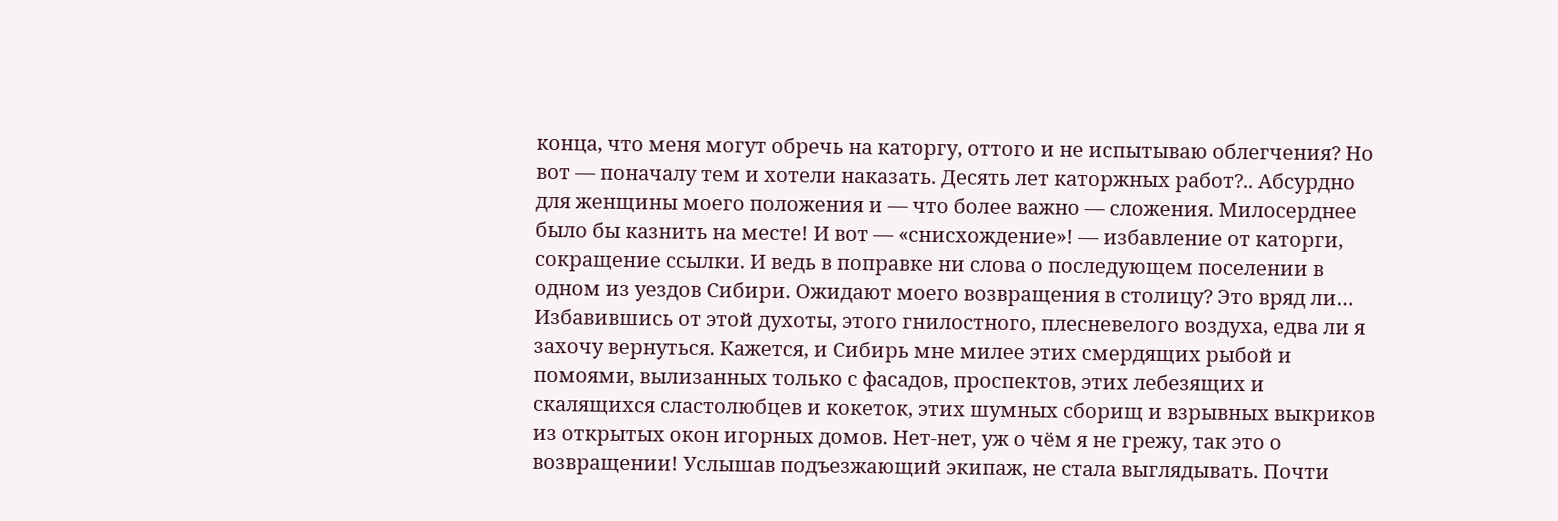конца, что меня могут обречь на каторгу, оттого и не испытываю облегчения? Но вот — поначалу тем и хотели наказать. Десять лет каторжных работ?.. Абсурдно для женщины моего положения и — что более важно — сложения. Милосерднее было бы казнить на месте! И вот — «снисхождение»! — избавление от каторги, сокращение ссылки. И ведь в поправке ни слова о последующем поселении в одном из уездов Сибири. Ожидают моего возвращения в столицу? Это вряд ли… Избавившись от этой духоты, этого гнилостного, плесневелого воздуха, едва ли я захочу вернуться. Кажется, и Сибирь мне милее этих смердящих рыбой и помоями, вылизанных только с фасадов, проспектов, этих лебезящих и скалящихся сластолюбцев и кокеток, этих шумных сборищ и взрывных выкриков из открытых окон игорных домов. Нет-нет, уж о чём я не грежу, так это о возвращении! Услышав подъезжающий экипаж, не стала выглядывать. Почти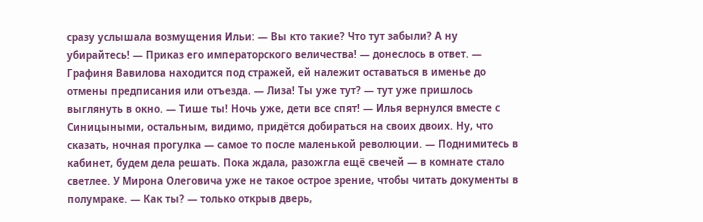сразу услышала возмущения Ильи: — Вы кто такие? Что тут забыли? А ну убирайтесь! — Приказ его императорского величества! — донеслось в ответ. — Графиня Вавилова находится под стражей, ей належит оставаться в именье до отмены предписания или отъезда. — Лиза! Ты уже тут? — тут уже пришлось выглянуть в окно. — Тише ты! Ночь уже, дети все спят! — Илья вернулся вместе с Синицыными, остальным, видимо, придётся добираться на своих двоих. Ну, что сказать, ночная прогулка — самое то после маленькой революции. — Поднимитесь в кабинет, будем дела решать. Пока ждала, разожгла ещё свечей — в комнате стало светлее. У Мирона Олеговича уже не такое острое зрение, чтобы читать документы в полумраке. — Как ты? — только открыв дверь,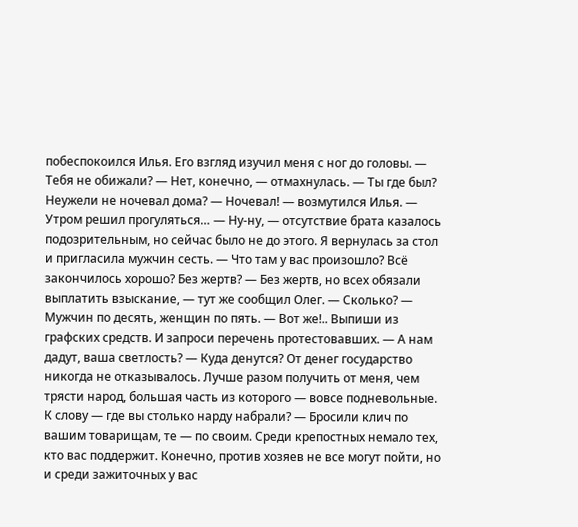побеспокоился Илья. Его взгляд изучил меня с ног до головы. — Тебя не обижали? — Нет, конечно, — отмахнулась. — Ты где был? Неужели не ночевал дома? — Ночевал! — возмутился Илья. — Утром решил прогуляться… — Ну-ну, — отсутствие брата казалось подозрительным, но сейчас было не до этого. Я вернулась за стол и пригласила мужчин сесть. — Что там у вас произошло? Всё закончилось хорошо? Без жертв? — Без жертв, но всех обязали выплатить взыскание, — тут же сообщил Олег. — Сколько? — Мужчин по десять, женщин по пять. — Вот же!.. Выпиши из графских средств. И запроси перечень протестовавших. — А нам дадут, ваша светлость? — Куда денутся? От денег государство никогда не отказывалось. Лучше разом получить от меня, чем трясти народ, большая часть из которого — вовсе подневольные. К слову — где вы столько нарду набрали? — Бросили клич по вашим товарищам, те — по своим. Среди крепостных немало тех, кто вас поддержит. Конечно, против хозяев не все могут пойти, но и среди зажиточных у вас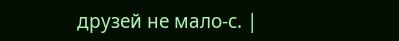друзей не мало-с. |